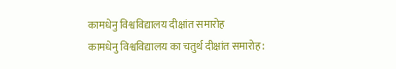कामधेनु विश्वविद्यालय दीक्षांत समारोह
कामधेनु विश्वविद्यालय का चतुर्थ दीक्षांत समारोह: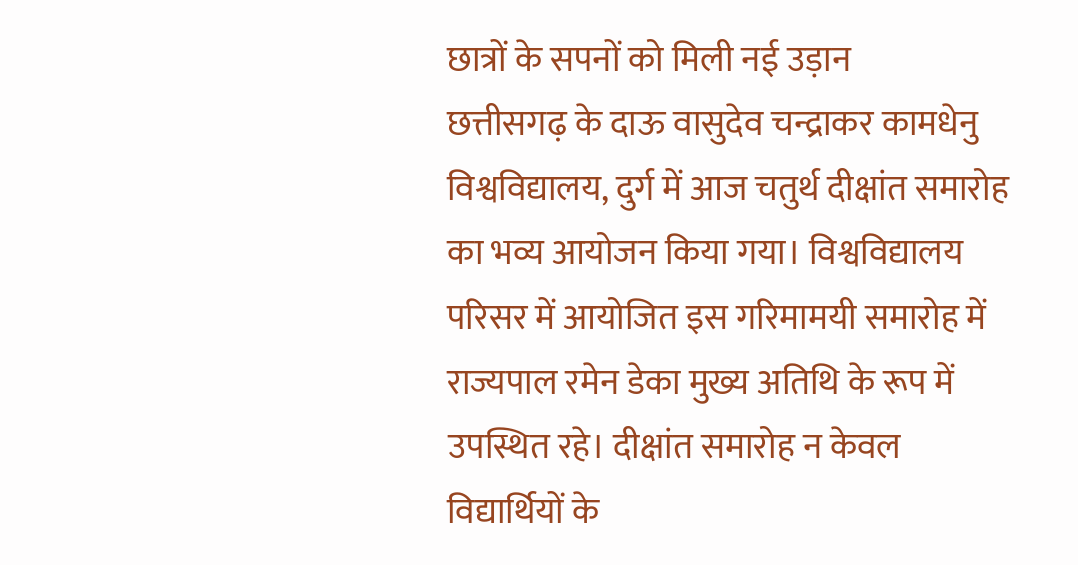छात्रों के सपनों को मिली नई उड़ान
छत्तीसगढ़ के दाऊ वासुदेव चन्द्राकर कामधेनु विश्वविद्यालय, दुर्ग में आज चतुर्थ दीक्षांत समारोह का भव्य आयोजन किया गया। विश्वविद्यालय परिसर में आयोजित इस गरिमामयी समारोह में राज्यपाल रमेन डेका मुख्य अतिथि के रूप में उपस्थित रहे। दीक्षांत समारोह न केवल विद्यार्थियों के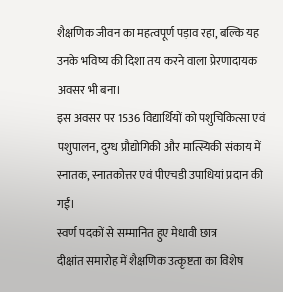शैक्षणिक जीवन का महत्वपूर्ण पड़ाव रहा, बल्कि यह उनके भविष्य की दिशा तय करने वाला प्रेरणादायक अवसर भी बना।
इस अवसर पर 1536 विद्यार्थियों को पशुचिकित्सा एवं पशुपालन, दुग्ध प्रौद्योगिकी और मात्स्यिकी संकाय में स्नातक, स्नातकोत्तर एवं पीएचडी उपाधियां प्रदान की गईं।
स्वर्ण पदकों से सम्मानित हुए मेधावी छात्र
दीक्षांत समारोह में शैक्षणिक उत्कृष्टता का विशेष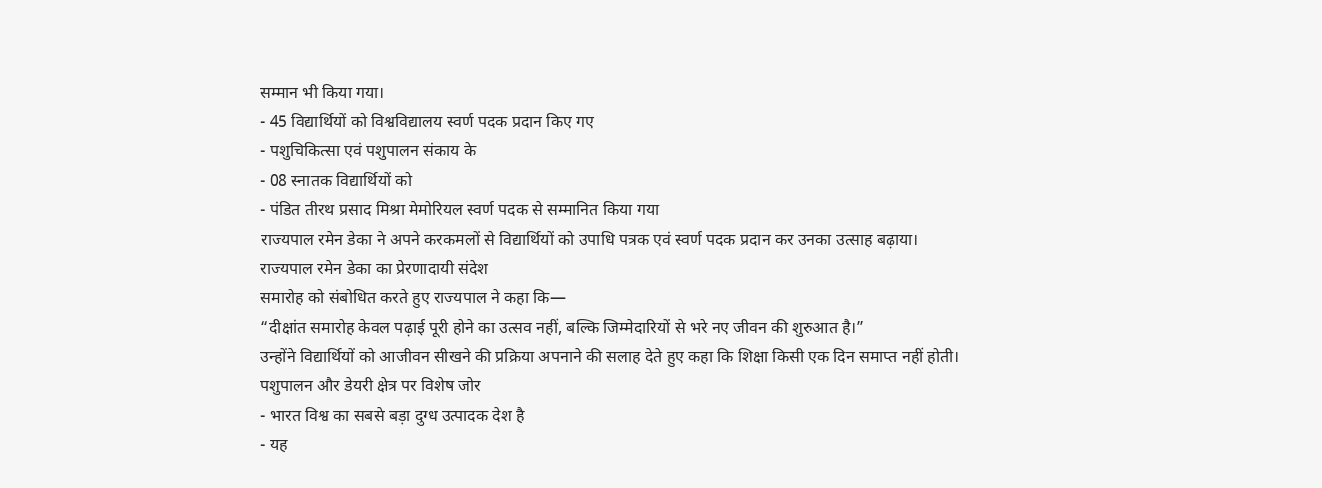सम्मान भी किया गया।
- 45 विद्यार्थियों को विश्वविद्यालय स्वर्ण पदक प्रदान किए गए
- पशुचिकित्सा एवं पशुपालन संकाय के
- 08 स्नातक विद्यार्थियों को
- पंडित तीरथ प्रसाद मिश्रा मेमोरियल स्वर्ण पदक से सम्मानित किया गया
राज्यपाल रमेन डेका ने अपने करकमलों से विद्यार्थियों को उपाधि पत्रक एवं स्वर्ण पदक प्रदान कर उनका उत्साह बढ़ाया।
राज्यपाल रमेन डेका का प्रेरणादायी संदेश
समारोह को संबोधित करते हुए राज्यपाल ने कहा कि—
“दीक्षांत समारोह केवल पढ़ाई पूरी होने का उत्सव नहीं, बल्कि जिम्मेदारियों से भरे नए जीवन की शुरुआत है।”
उन्होंने विद्यार्थियों को आजीवन सीखने की प्रक्रिया अपनाने की सलाह देते हुए कहा कि शिक्षा किसी एक दिन समाप्त नहीं होती।
पशुपालन और डेयरी क्षेत्र पर विशेष जोर
- भारत विश्व का सबसे बड़ा दुग्ध उत्पादक देश है
- यह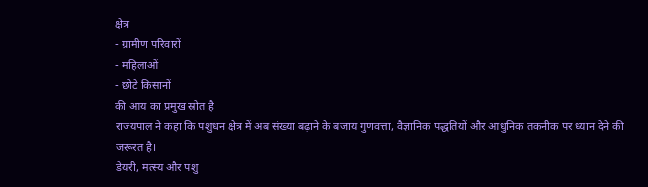क्षेत्र
- ग्रामीण परिवारों
- महिलाओं
- छोटे किसानों
की आय का प्रमुख स्रोत है
राज्यपाल ने कहा कि पशुधन क्षेत्र में अब संख्या बढ़ाने के बजाय गुणवत्ता, वैज्ञानिक पद्धतियों और आधुनिक तकनीक पर ध्यान देने की जरूरत है।
डेयरी, मत्स्य और पशु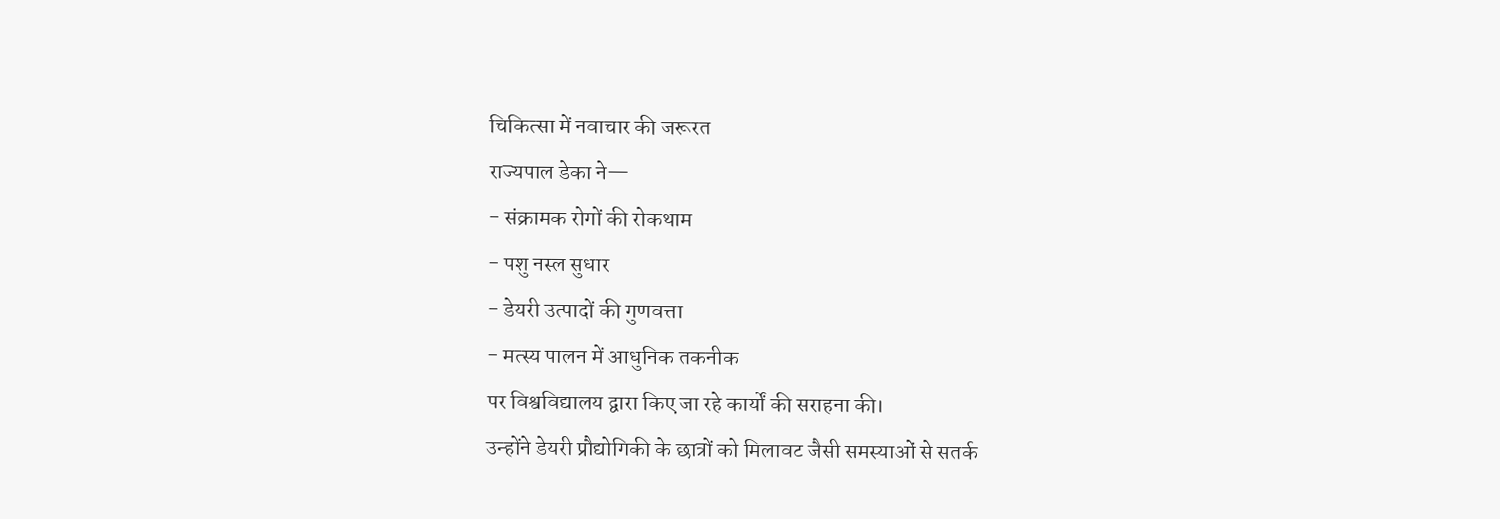चिकित्सा में नवाचार की जरूरत
राज्यपाल डेका ने—
- संक्रामक रोगों की रोकथाम
- पशु नस्ल सुधार
- डेयरी उत्पादों की गुणवत्ता
- मत्स्य पालन में आधुनिक तकनीक
पर विश्वविद्यालय द्वारा किए जा रहे कार्यों की सराहना की।
उन्होंने डेयरी प्रौद्योगिकी के छात्रों को मिलावट जैसी समस्याओं से सतर्क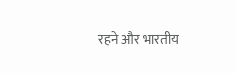रहने और भारतीय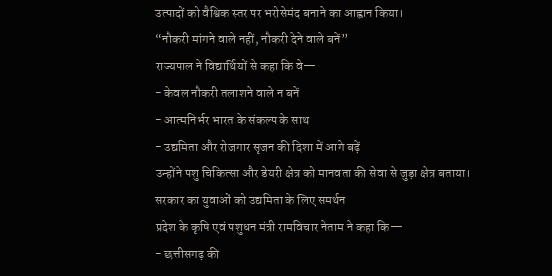उत्पादों को वैश्विक स्तर पर भरोसेमंद बनाने का आह्वान किया।
“नौकरी मांगने वाले नहीं, नौकरी देने वाले बनें”
राज्यपाल ने विद्यार्थियों से कहा कि वे—
- केवल नौकरी तलाशने वाले न बनें
- आत्मनिर्भर भारत के संकल्प के साथ
- उद्यमिता और रोजगार सृजन की दिशा में आगे बढ़ें
उन्होंने पशु चिकित्सा और डेयरी क्षेत्र को मानवता की सेवा से जुड़ा क्षेत्र बताया।
सरकार का युवाओं को उद्यमिता के लिए समर्थन
प्रदेश के कृषि एवं पशुधन मंत्री रामविचार नेताम ने कहा कि—
- छत्तीसगढ़ की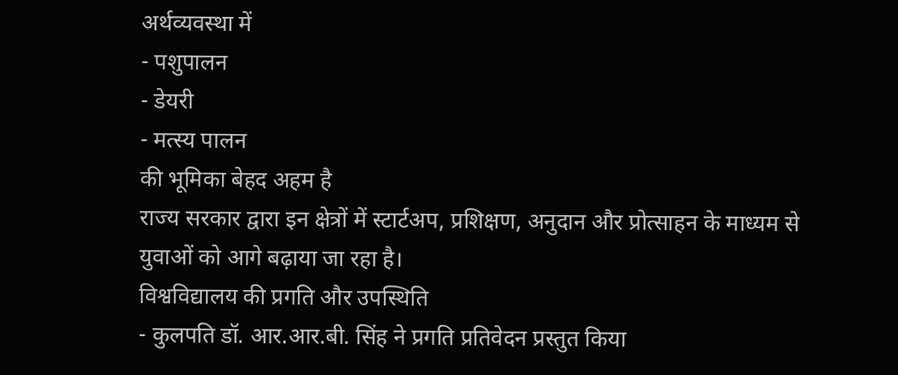अर्थव्यवस्था में
- पशुपालन
- डेयरी
- मत्स्य पालन
की भूमिका बेहद अहम है
राज्य सरकार द्वारा इन क्षेत्रों में स्टार्टअप, प्रशिक्षण, अनुदान और प्रोत्साहन के माध्यम से युवाओं को आगे बढ़ाया जा रहा है।
विश्वविद्यालय की प्रगति और उपस्थिति
- कुलपति डॉ. आर.आर.बी. सिंह ने प्रगति प्रतिवेदन प्रस्तुत किया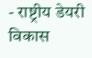- राष्ट्रीय डेयरी विकास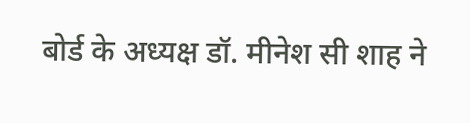बोर्ड के अध्यक्ष डॉ. मीनेश सी शाह ने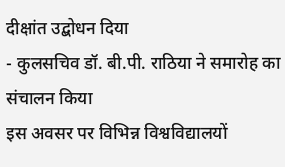दीक्षांत उद्बोधन दिया
- कुलसचिव डॉ. बी.पी. राठिया ने समारोह का संचालन किया
इस अवसर पर विभिन्न विश्वविद्यालयों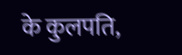के कुलपति,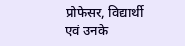प्रोफेसर, विद्यार्थी एवं उनके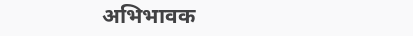अभिभावक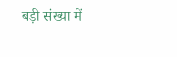बड़ी संख्या में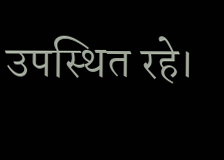उपस्थित रहे।